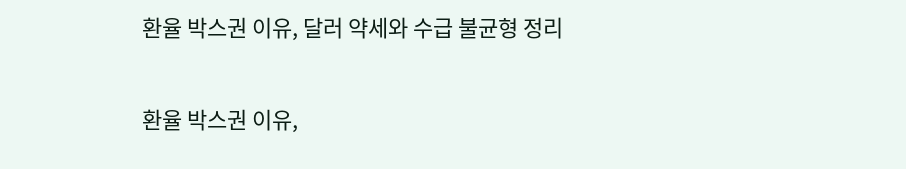환율 박스권 이유, 달러 약세와 수급 불균형 정리

환율 박스권 이유,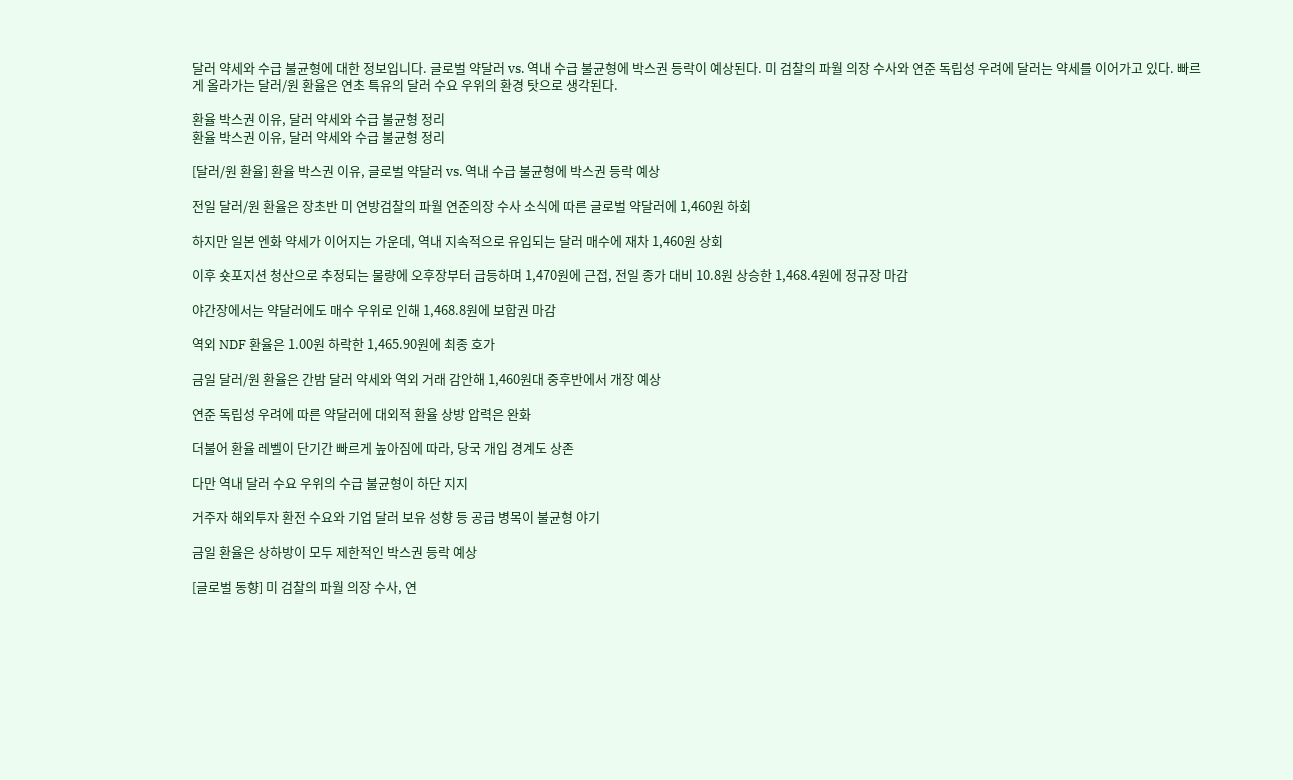달러 약세와 수급 불균형에 대한 정보입니다. 글로벌 약달러 vs. 역내 수급 불균형에 박스권 등락이 예상된다. 미 검찰의 파월 의장 수사와 연준 독립성 우려에 달러는 약세를 이어가고 있다. 빠르게 올라가는 달러/원 환율은 연초 특유의 달러 수요 우위의 환경 탓으로 생각된다.

환율 박스권 이유, 달러 약세와 수급 불균형 정리
환율 박스권 이유, 달러 약세와 수급 불균형 정리

[달러/원 환율] 환율 박스권 이유, 글로벌 약달러 vs. 역내 수급 불균형에 박스권 등락 예상

전일 달러/원 환율은 장초반 미 연방검찰의 파월 연준의장 수사 소식에 따른 글로벌 약달러에 1,460원 하회

하지만 일본 엔화 약세가 이어지는 가운데, 역내 지속적으로 유입되는 달러 매수에 재차 1,460원 상회

이후 숏포지션 청산으로 추정되는 물량에 오후장부터 급등하며 1,470원에 근접, 전일 종가 대비 10.8원 상승한 1,468.4원에 정규장 마감

야간장에서는 약달러에도 매수 우위로 인해 1,468.8원에 보합권 마감

역외 NDF 환율은 1.00원 하락한 1,465.90원에 최종 호가

금일 달러/원 환율은 간밤 달러 약세와 역외 거래 감안해 1,460원대 중후반에서 개장 예상

연준 독립성 우려에 따른 약달러에 대외적 환율 상방 압력은 완화

더불어 환율 레벨이 단기간 빠르게 높아짐에 따라, 당국 개입 경계도 상존

다만 역내 달러 수요 우위의 수급 불균형이 하단 지지

거주자 해외투자 환전 수요와 기업 달러 보유 성향 등 공급 병목이 불균형 야기

금일 환율은 상하방이 모두 제한적인 박스권 등락 예상

[글로벌 동향] 미 검찰의 파월 의장 수사, 연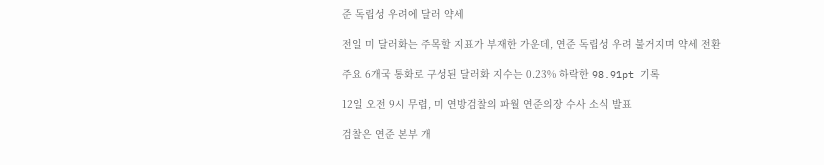준 독립성 우려에 달러 약세

전일 미 달러화는 주목할 지표가 부재한 가운데, 연준 독립성 우려 불거지며 약세 전환

주요 6개국 통화로 구성된 달러화 지수는 0.23% 하락한 98.91pt 기록

12일 오전 9시 무렵, 미 연방검찰의 파월 연준의장 수사 소식 발표

검찰은 연준 본부 개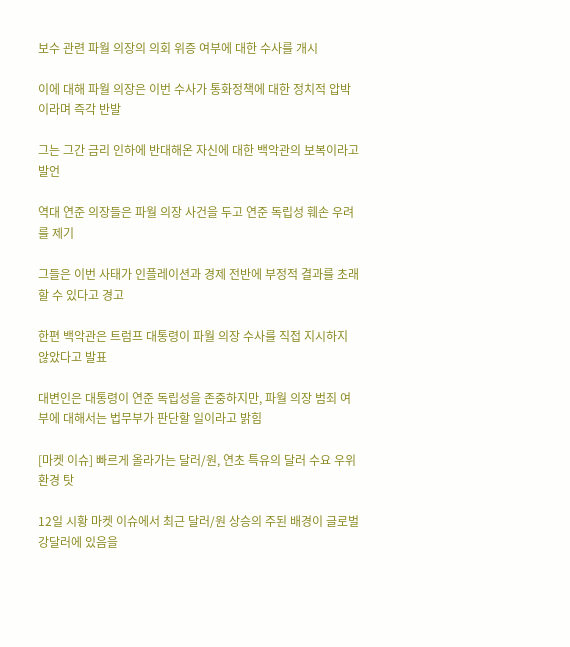보수 관련 파월 의장의 의회 위증 여부에 대한 수사를 개시

이에 대해 파월 의장은 이번 수사가 통화정책에 대한 정치적 압박이라며 즉각 반발

그는 그간 금리 인하에 반대해온 자신에 대한 백악관의 보복이라고 발언

역대 연준 의장들은 파월 의장 사건을 두고 연준 독립성 훼손 우려를 제기

그들은 이번 사태가 인플레이션과 경제 전반에 부정적 결과를 초래할 수 있다고 경고

한편 백악관은 트럼프 대통령이 파월 의장 수사를 직접 지시하지 않았다고 발표

대변인은 대통령이 연준 독립성을 존중하지만, 파월 의장 범죄 여부에 대해서는 법무부가 판단할 일이라고 밝힘

[마켓 이슈] 빠르게 올라가는 달러/원, 연초 특유의 달러 수요 우위 환경 탓

12일 시황 마켓 이슈에서 최근 달러/원 상승의 주된 배경이 글로벌 강달러에 있음을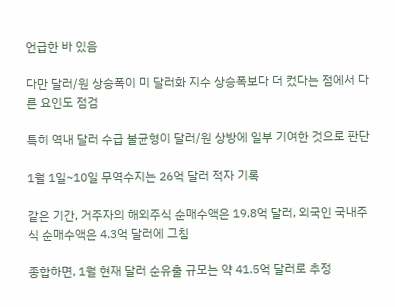언급한 바 있음

다만 달러/원 상승폭이 미 달러화 지수 상승폭보다 더 컸다는 점에서 다른 요인도 점검

특히 역내 달러 수급 불균형이 달러/원 상방에 일부 기여한 것으로 판단

1월 1일~10일 무역수지는 26억 달러 적자 기록

같은 기간, 거주자의 해외주식 순매수액은 19.8억 달러, 외국인 국내주식 순매수액은 4.3억 달러에 그침

종합하면, 1월 현재 달러 순유출 규모는 약 41.5억 달러로 추정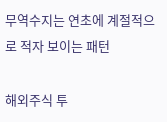무역수지는 연초에 계절적으로 적자 보이는 패턴

해외주식 투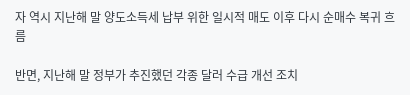자 역시 지난해 말 양도소득세 납부 위한 일시적 매도 이후 다시 순매수 복귀 흐름

반면, 지난해 말 정부가 추진했던 각종 달러 수급 개선 조치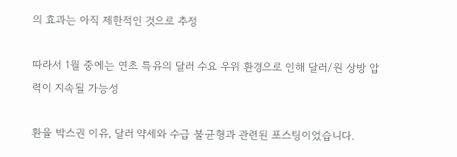의 효과는 아직 제한적인 것으로 추정

따라서 1월 중에는 연초 특유의 달러 수요 우위 환경으로 인해 달러/원 상방 압력이 지속될 가능성

환율 박스권 이유, 달러 약세와 수급 불균형과 관련된 포스팅이었습니다.